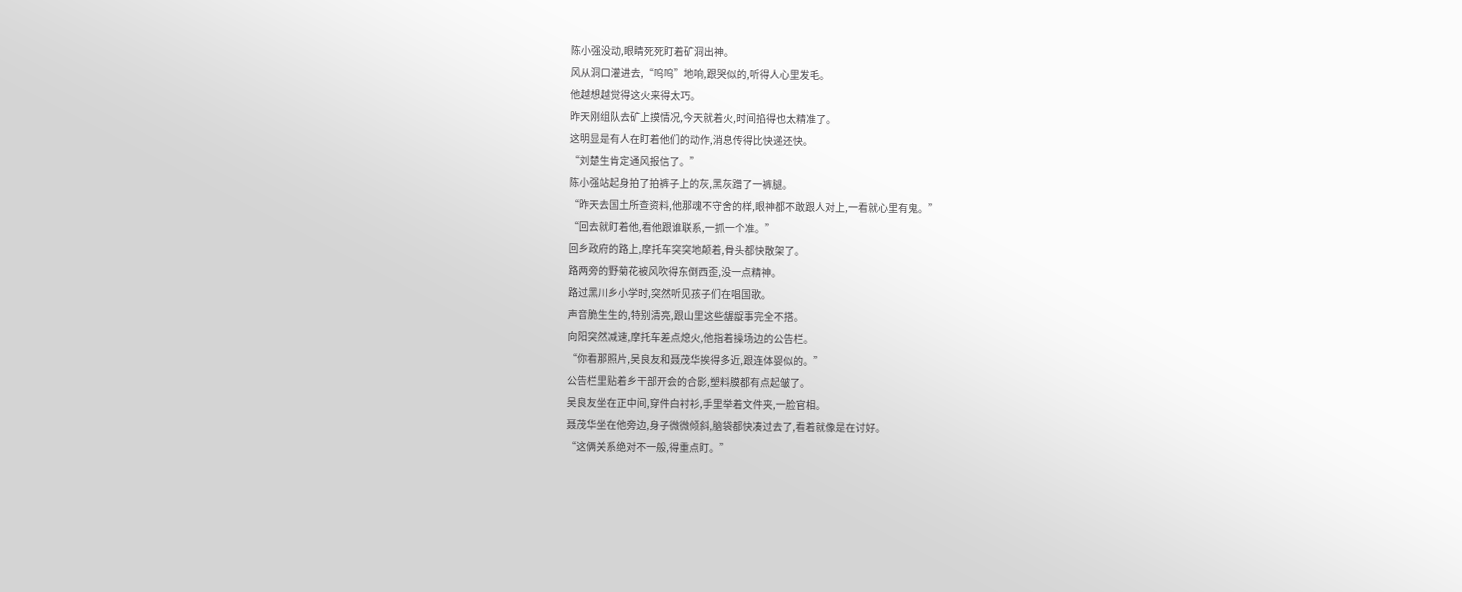陈小强没动,眼睛死死盯着矿洞出神。
风从洞口灌进去,“呜呜”地响,跟哭似的,听得人心里发毛。
他越想越觉得这火来得太巧。
昨天刚组队去矿上摸情况,今天就着火,时间掐得也太精准了。
这明显是有人在盯着他们的动作,消息传得比快递还快。
“刘楚生肯定通风报信了。”
陈小强站起身拍了拍裤子上的灰,黑灰蹭了一裤腿。
“昨天去国土所查资料,他那魂不守舍的样,眼神都不敢跟人对上,一看就心里有鬼。”
“回去就盯着他,看他跟谁联系,一抓一个准。”
回乡政府的路上,摩托车突突地颠着,骨头都快散架了。
路两旁的野菊花被风吹得东倒西歪,没一点精神。
路过黑川乡小学时,突然听见孩子们在唱国歌。
声音脆生生的,特别清亮,跟山里这些龌龊事完全不搭。
向阳突然减速,摩托车差点熄火,他指着操场边的公告栏。
“你看那照片,吴良友和聂茂华挨得多近,跟连体婴似的。”
公告栏里贴着乡干部开会的合影,塑料膜都有点起皱了。
吴良友坐在正中间,穿件白衬衫,手里举着文件夹,一脸官相。
聂茂华坐在他旁边,身子微微倾斜,脑袋都快凑过去了,看着就像是在讨好。
“这俩关系绝对不一般,得重点盯。”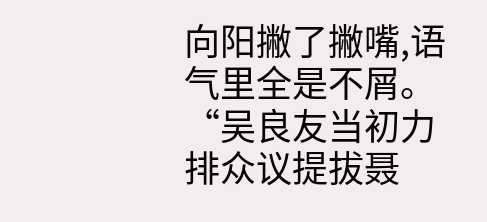向阳撇了撇嘴,语气里全是不屑。
“吴良友当初力排众议提拔聂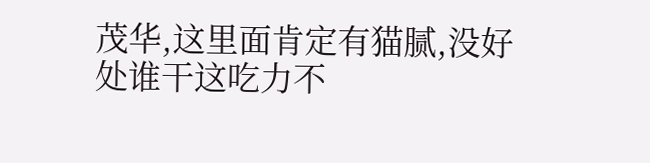茂华,这里面肯定有猫腻,没好处谁干这吃力不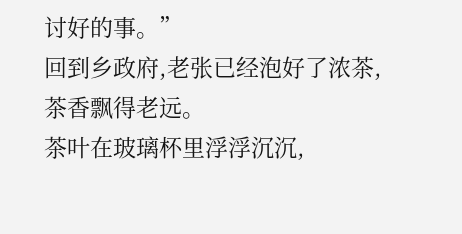讨好的事。”
回到乡政府,老张已经泡好了浓茶,茶香飘得老远。
茶叶在玻璃杯里浮浮沉沉,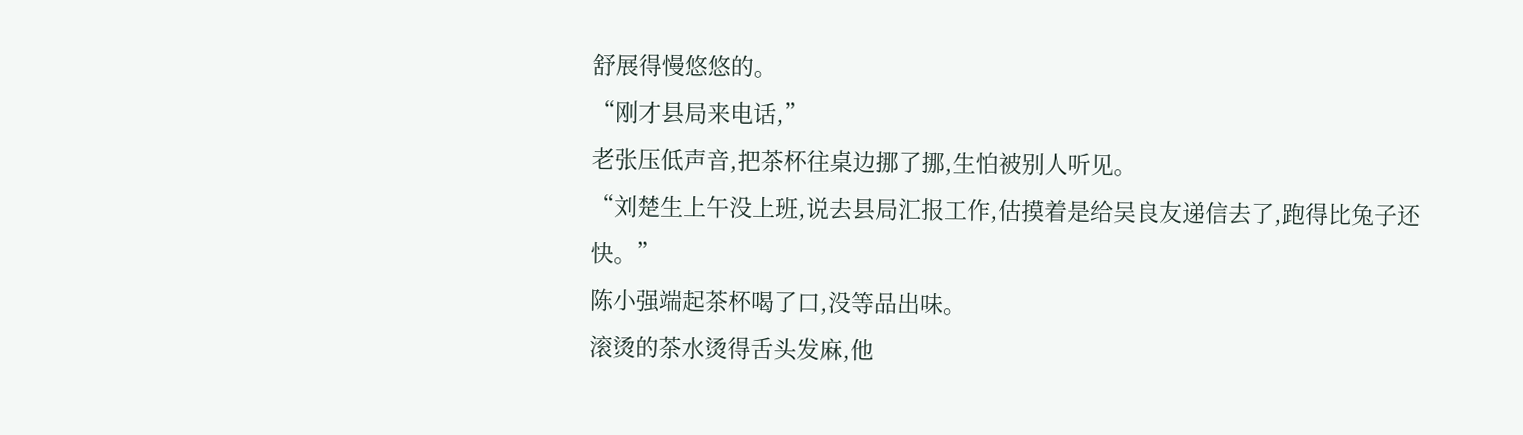舒展得慢悠悠的。
“刚才县局来电话,”
老张压低声音,把茶杯往桌边挪了挪,生怕被别人听见。
“刘楚生上午没上班,说去县局汇报工作,估摸着是给吴良友递信去了,跑得比兔子还快。”
陈小强端起茶杯喝了口,没等品出味。
滚烫的茶水烫得舌头发麻,他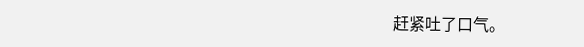赶紧吐了口气。